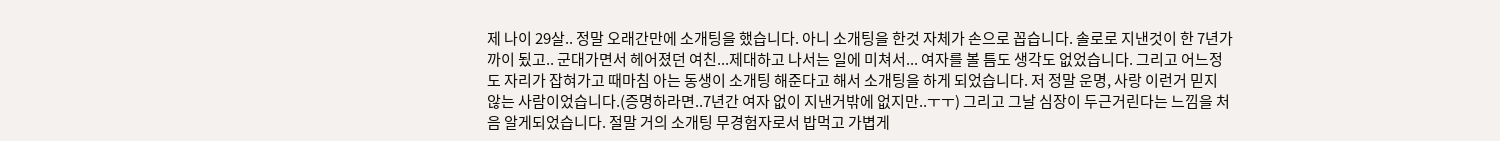제 나이 29살.. 정말 오래간만에 소개팅을 했습니다. 아니 소개팅을 한것 자체가 손으로 꼽습니다. 솔로로 지낸것이 한 7년가까이 됬고.. 군대가면서 헤어졌던 여친...제대하고 나서는 일에 미쳐서... 여자를 볼 틈도 생각도 없었습니다. 그리고 어느정도 자리가 잡혀가고 때마침 아는 동생이 소개팅 해준다고 해서 소개팅을 하게 되었습니다. 저 정말 운명, 사랑 이런거 믿지 않는 사람이었습니다.(증명하라면..7년간 여자 없이 지낸거밖에 없지만..ㅜㅜ) 그리고 그날 심장이 두근거린다는 느낌을 처음 알게되었습니다. 절말 거의 소개팅 무경험자로서 밥먹고 가볍게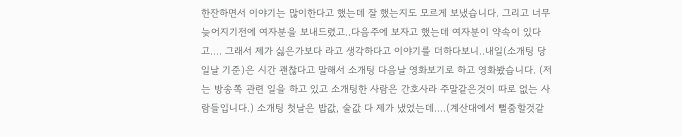한잔하면서 이야기는 많이한다고 했는데 잘 했는지도 모르게 보냈습니다. 그리고 너무 늦어지기전에 여자분을 보내드렸고..다음주에 보자고 했는데 여자분이 약속이 있다고.... 그래서 제가 싫은가보다 라고 생각하다고 이야기를 더하다보니..내일(소개팅 당일날 기준)은 시간 괜찮다고 말해서 소개팅 다음날 영화보기로 하고 영화봤습니다. (저는 방송쪽 관련 일을 하고 있고 소개팅한 사람은 간호사라 주말같은것이 따로 없는 사람들입니다.) 소개팅 첫날은 밥값, 술값 다 제가 냈었는데....(계산대에서 뻘줌할것같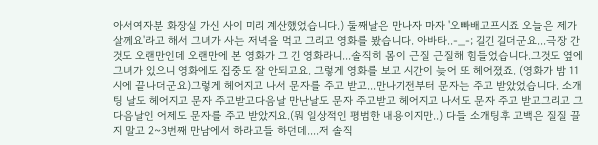아서여자분 화장실 가신 사이 미리 계산했었습니다.) 둘째날은 만나자 마자 '오빠배고프시죠 오늘은 제가 살께요'라고 해서 그녀가 사는 저녁을 먹고 그리고 영화를 봤습니다. 아바타..-_-; 길긴 길더군요...극장 간것도 오랜만인데 오랜만에 본 영화가 그 긴 영화라니...솔직히 몸이 근질 근질해 힘들었습니다.그것도 옆에 그녀가 있으니 영화에도 집중도 잘 안되고요. 그렇게 영화를 보고 시간이 늦어 또 헤어졌죠. (영화가 밤 11시에 끝나더군요)그렇게 헤어지고 나서 문자를 주고 받고...만나기전부터 문자는 주고 받았었습니다. 소개팅 날도 헤어지고 문자 주고받고다음날 만난날도 문자 주고받고 헤어지고 나서도 문자 주고 받고그리고 그다음날인 어제도 문자를 주고 받았지요.(뭐 일상적인 평범한 내용이지만..) 다들 소개팅후 고백은 질질 끌지 말고 2~3번째 만남에서 하라고들 하던데....저 솔직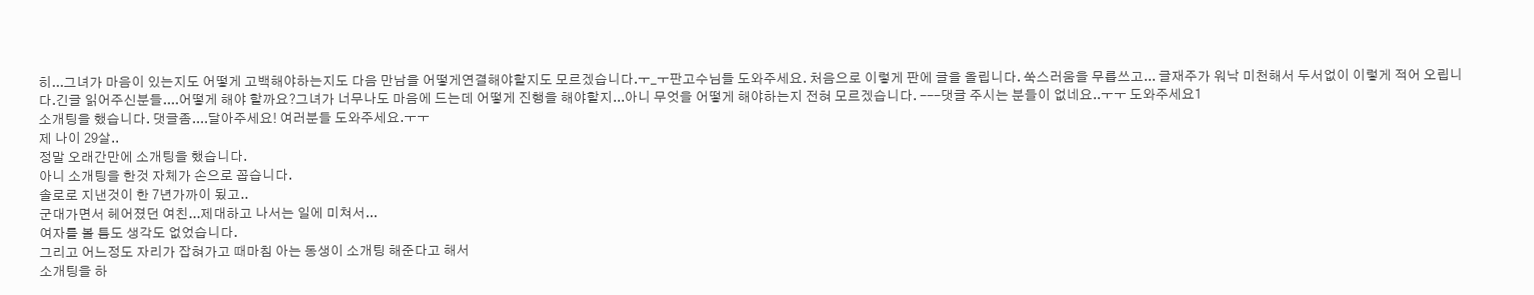히...그녀가 마음이 있는지도 어떻게 고백해야하는지도 다음 만남을 어떻게연결해야할지도 모르겠습니다.ㅜ_ㅜ판고수님들 도와주세요. 처음으로 이렇게 판에 글을 올립니다. 쑥스러움을 무릅쓰고... 글재주가 워낙 미천해서 두서없이 이렇게 적어 오립니다.긴글 읽어주신분들....어떻게 해야 할까요?그녀가 너무나도 마음에 드는데 어떻게 진행을 해야할지...아니 무엇을 어떻게 해야하는지 전혀 모르겠습니다. ---댓글 주시는 분들이 없네요..ㅜㅜ 도와주세요1
소개팅을 했습니다. 댓글좀....달아주세요! 여러분들 도와주세요.ㅜㅜ
제 나이 29살..
정말 오래간만에 소개팅을 했습니다.
아니 소개팅을 한것 자체가 손으로 꼽습니다.
솔로로 지낸것이 한 7년가까이 됬고..
군대가면서 헤어졌던 여친...제대하고 나서는 일에 미쳐서...
여자를 볼 틈도 생각도 없었습니다.
그리고 어느정도 자리가 잡혀가고 때마침 아는 동생이 소개팅 해준다고 해서
소개팅을 하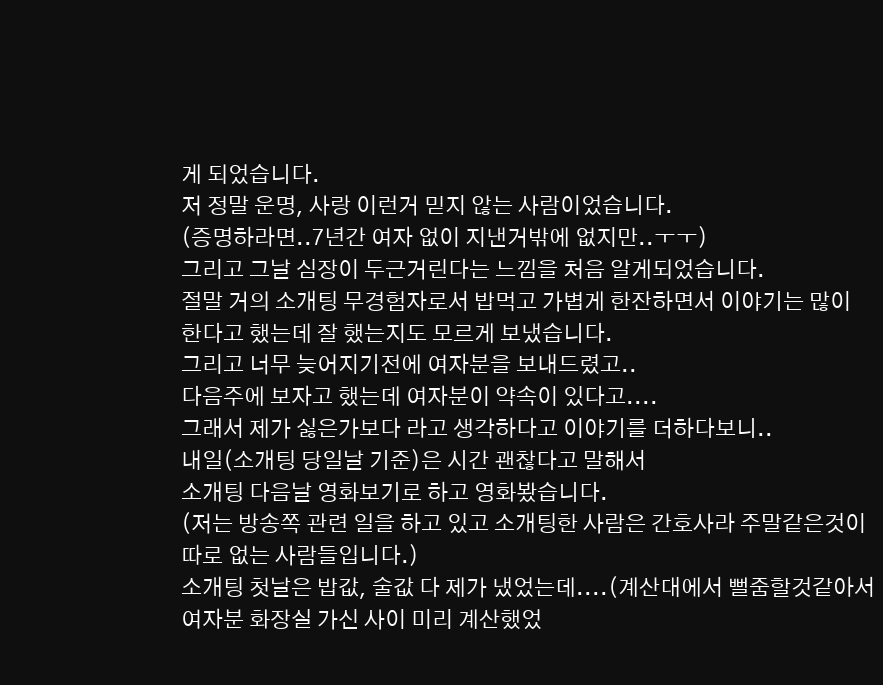게 되었습니다.
저 정말 운명, 사랑 이런거 믿지 않는 사람이었습니다.
(증명하라면..7년간 여자 없이 지낸거밖에 없지만..ㅜㅜ)
그리고 그날 심장이 두근거린다는 느낌을 처음 알게되었습니다.
절말 거의 소개팅 무경험자로서 밥먹고 가볍게 한잔하면서 이야기는 많이
한다고 했는데 잘 했는지도 모르게 보냈습니다.
그리고 너무 늦어지기전에 여자분을 보내드렸고..
다음주에 보자고 했는데 여자분이 약속이 있다고....
그래서 제가 싫은가보다 라고 생각하다고 이야기를 더하다보니..
내일(소개팅 당일날 기준)은 시간 괜찮다고 말해서
소개팅 다음날 영화보기로 하고 영화봤습니다.
(저는 방송쪽 관련 일을 하고 있고 소개팅한 사람은 간호사라 주말같은것이
따로 없는 사람들입니다.)
소개팅 첫날은 밥값, 술값 다 제가 냈었는데....(계산대에서 뻘줌할것같아서
여자분 화장실 가신 사이 미리 계산했었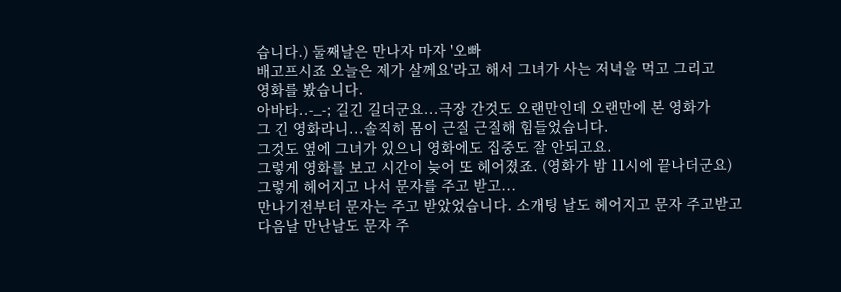습니다.) 둘째날은 만나자 마자 '오빠
배고프시죠 오늘은 제가 살께요'라고 해서 그녀가 사는 저녁을 먹고 그리고
영화를 봤습니다.
아바타..-_-; 길긴 길더군요...극장 간것도 오랜만인데 오랜만에 본 영화가
그 긴 영화라니...솔직히 몸이 근질 근질해 힘들었습니다.
그것도 옆에 그녀가 있으니 영화에도 집중도 잘 안되고요.
그렇게 영화를 보고 시간이 늦어 또 헤어졌죠. (영화가 밤 11시에 끝나더군요)
그렇게 헤어지고 나서 문자를 주고 받고...
만나기전부터 문자는 주고 받았었습니다. 소개팅 날도 헤어지고 문자 주고받고
다음날 만난날도 문자 주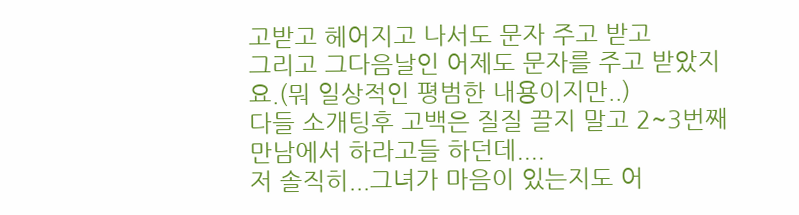고받고 헤어지고 나서도 문자 주고 받고
그리고 그다음날인 어제도 문자를 주고 받았지요.(뭐 일상적인 평범한 내용이지만..)
다들 소개팅후 고백은 질질 끌지 말고 2~3번째 만남에서 하라고들 하던데....
저 솔직히...그녀가 마음이 있는지도 어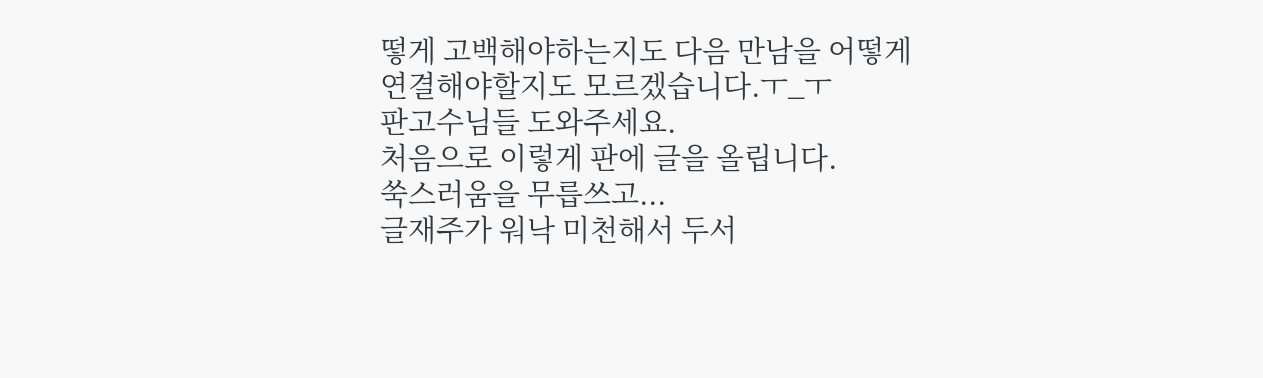떻게 고백해야하는지도 다음 만남을 어떻게
연결해야할지도 모르겠습니다.ㅜ_ㅜ
판고수님들 도와주세요.
처음으로 이렇게 판에 글을 올립니다.
쑥스러움을 무릅쓰고...
글재주가 워낙 미천해서 두서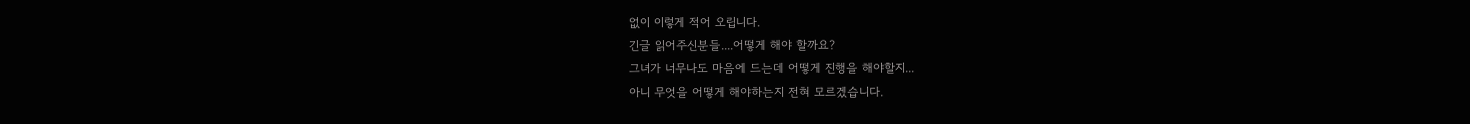없이 이렇게 적어 오립니다.
긴글 읽어주신분들....어떻게 해야 할까요?
그녀가 너무나도 마음에 드는데 어떻게 진행을 해야할지...
아니 무엇을 어떻게 해야하는지 전혀 모르겠습니다.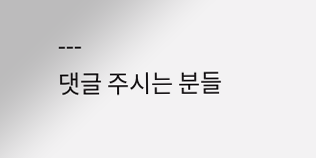---
댓글 주시는 분들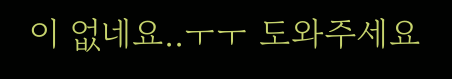이 없네요..ㅜㅜ 도와주세요